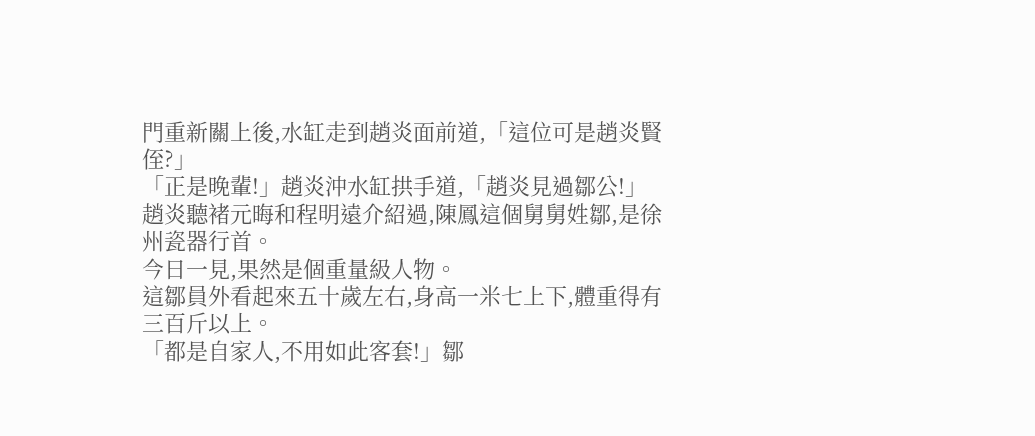門重新關上後,水缸走到趙炎面前道,「這位可是趙炎賢侄?」
「正是晚輩!」趙炎沖水缸拱手道,「趙炎見過鄒公!」
趙炎聽褚元晦和程明遠介紹過,陳鳳這個舅舅姓鄒,是徐州瓷器行首。
今日一見,果然是個重量級人物。
這鄒員外看起來五十歲左右,身高一米七上下,體重得有三百斤以上。
「都是自家人,不用如此客套!」鄒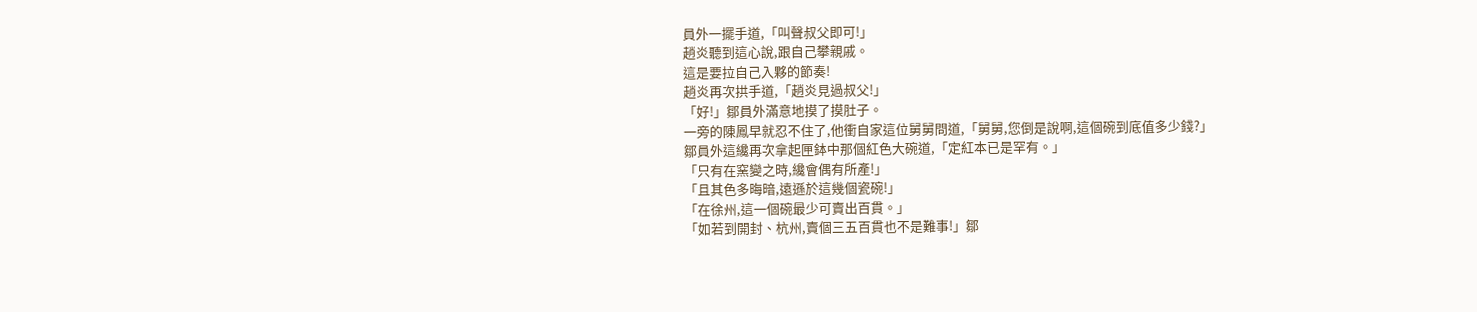員外一擺手道,「叫聲叔父即可!」
趙炎聽到這心說,跟自己攀親戚。
這是要拉自己入夥的節奏!
趙炎再次拱手道,「趙炎見過叔父!」
「好!」鄒員外滿意地摸了摸肚子。
一旁的陳鳳早就忍不住了,他衝自家這位舅舅問道,「舅舅,您倒是說啊,這個碗到底值多少錢?」
鄒員外這纔再次拿起匣鉢中那個紅色大碗道,「定紅本已是罕有。」
「只有在窯變之時,纔會偶有所產!」
「且其色多晦暗,遠遜於這幾個瓷碗!」
「在徐州,這一個碗最少可賣出百貫。」
「如若到開封、杭州,賣個三五百貫也不是難事!」鄒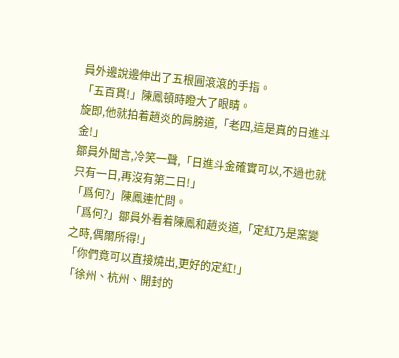員外邊說邊伸出了五根圓滾滾的手指。
「五百貫!」陳鳳頓時瞪大了眼睛。
旋即,他就拍着趙炎的肩膀道,「老四,這是真的日進斗金!」
鄒員外聞言,冷笑一聲,「日進斗金確實可以,不過也就只有一日,再沒有第二日!」
「爲何?」陳鳳連忙問。
「爲何?」鄒員外看着陳鳳和趙炎道,「定紅乃是窯變之時,偶爾所得!」
「你們竟可以直接燒出,更好的定紅!」
「徐州、杭州、開封的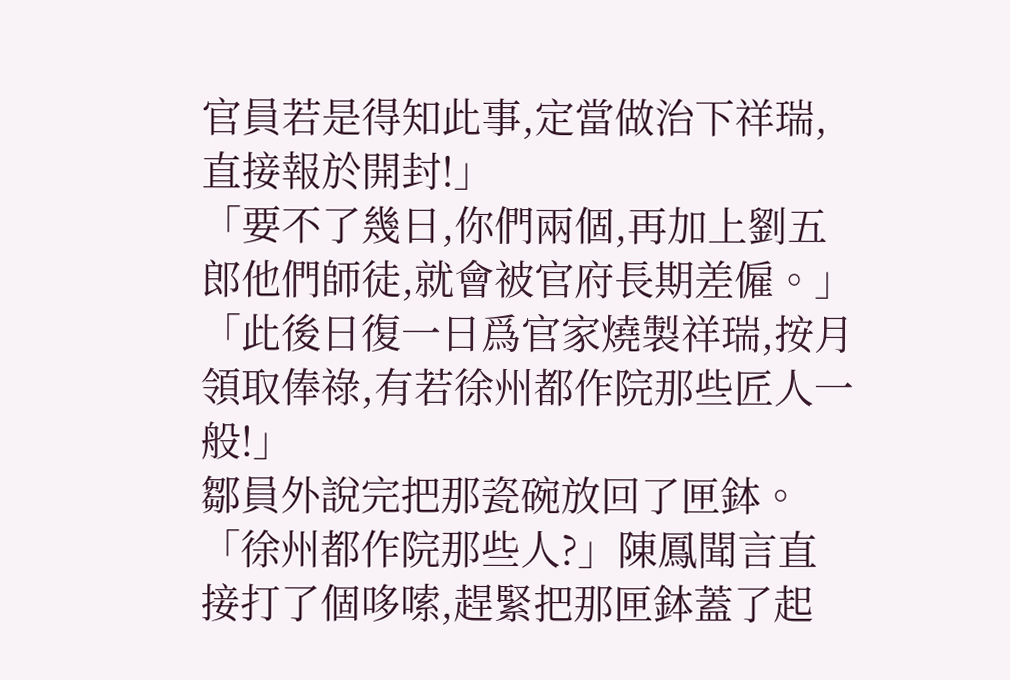官員若是得知此事,定當做治下祥瑞,直接報於開封!」
「要不了幾日,你們兩個,再加上劉五郎他們師徒,就會被官府長期差僱。」
「此後日復一日爲官家燒製祥瑞,按月領取俸祿,有若徐州都作院那些匠人一般!」
鄒員外說完把那瓷碗放回了匣鉢。
「徐州都作院那些人?」陳鳳聞言直接打了個哆嗦,趕緊把那匣鉢蓋了起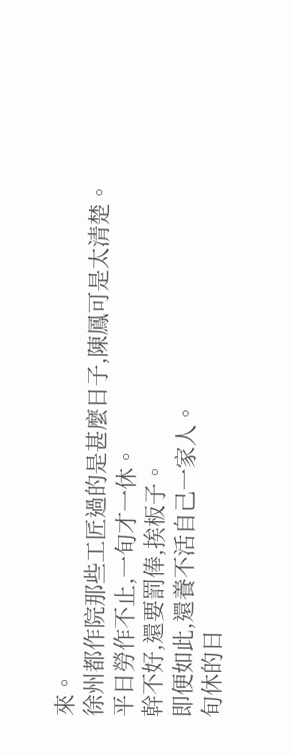來。
徐州都作院那些工匠過的是甚麼日子,陳鳳可是太清楚。
平日勞作不止,一旬才一休。
幹不好,還要罰俸,挨板子。
即便如此,還養不活自己一家人。
旬休的日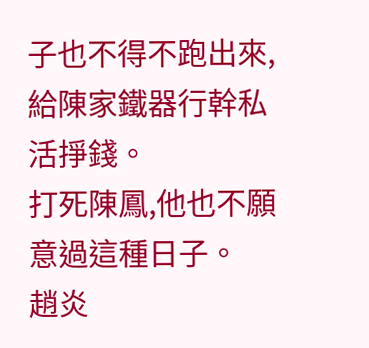子也不得不跑出來,給陳家鐵器行幹私活掙錢。
打死陳鳳,他也不願意過這種日子。
趙炎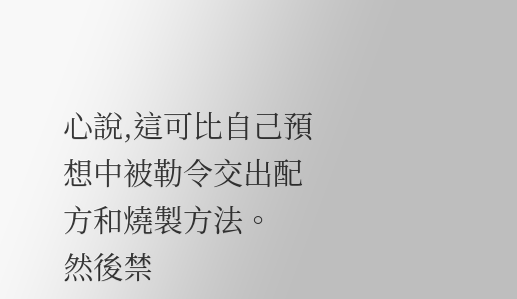心說,這可比自己預想中被勒令交出配方和燒製方法。
然後禁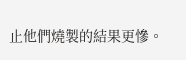止他們燒製的結果更慘。